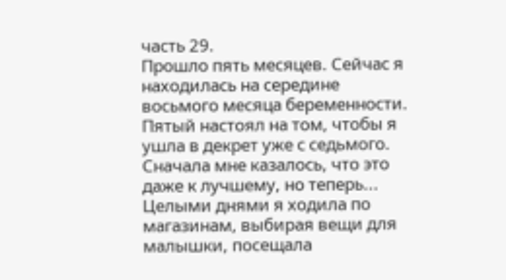часть 29.
Прошло пять месяцев. Сейчас я находилась на середине восьмого месяца беременности. Пятый настоял на том, чтобы я ушла в декрет уже с седьмого. Сначала мне казалось, что это даже к лучшему, но теперь...
Целыми днями я ходила по магазинам, выбирая вещи для малышки, посещала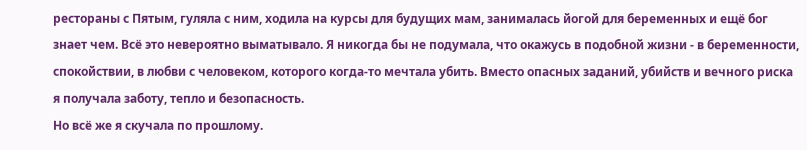рестораны с Пятым, гуляла с ним, ходила на курсы для будущих мам, занималась йогой для беременных и ещё бог знает чем. Всё это невероятно выматывало. Я никогда бы не подумала, что окажусь в подобной жизни - в беременности, спокойствии, в любви с человеком, которого когда-то мечтала убить. Вместо опасных заданий, убийств и вечного риска я получала заботу, тепло и безопасность.
Но всё же я скучала по прошлому.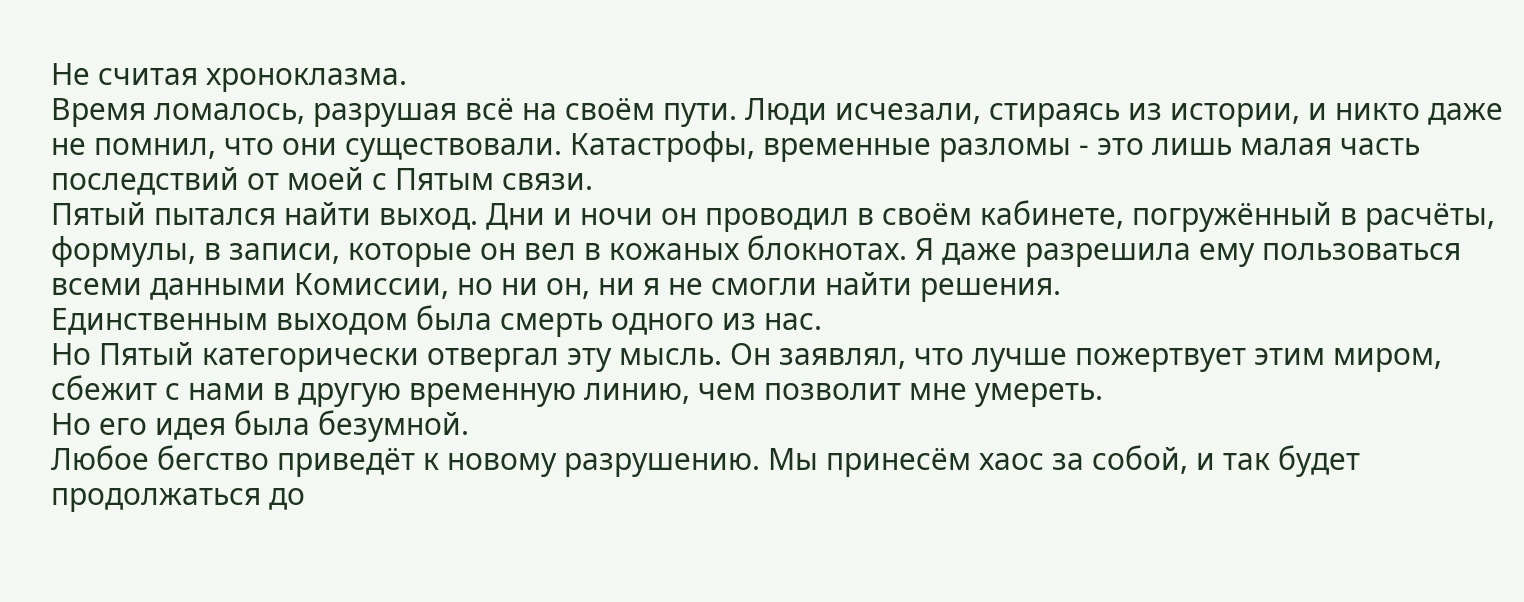Не считая хроноклазма.
Время ломалось, разрушая всё на своём пути. Люди исчезали, стираясь из истории, и никто даже не помнил, что они существовали. Катастрофы, временные разломы - это лишь малая часть последствий от моей с Пятым связи.
Пятый пытался найти выход. Дни и ночи он проводил в своём кабинете, погружённый в расчёты, формулы, в записи, которые он вел в кожаных блокнотах. Я даже разрешила ему пользоваться всеми данными Комиссии, но ни он, ни я не смогли найти решения.
Единственным выходом была смерть одного из нас.
Но Пятый категорически отвергал эту мысль. Он заявлял, что лучше пожертвует этим миром, сбежит с нами в другую временную линию, чем позволит мне умереть.
Но его идея была безумной.
Любое бегство приведёт к новому разрушению. Мы принесём хаос за собой, и так будет продолжаться до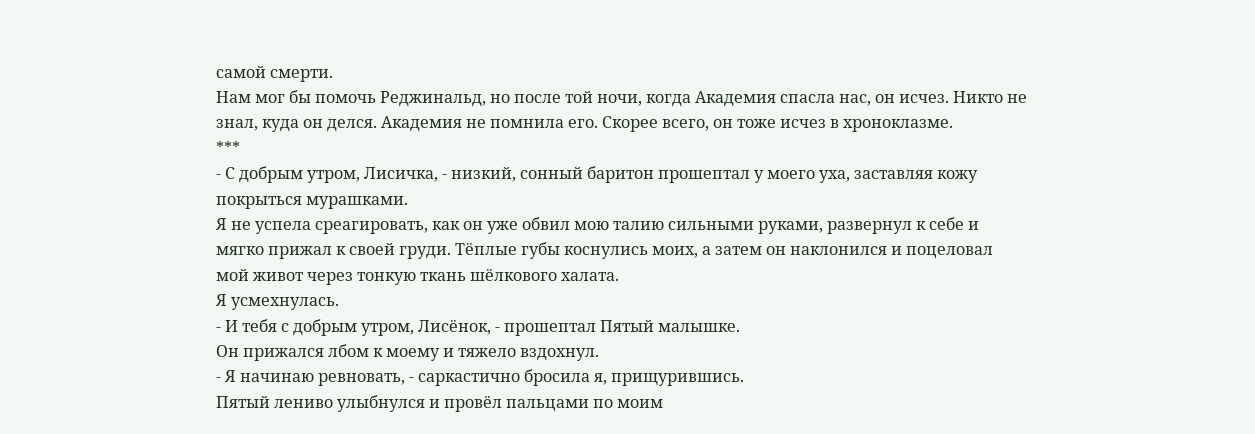самой смерти.
Нам мог бы помочь Реджинальд, но после той ночи, когда Академия спасла нас, он исчез. Никто не знал, куда он делся. Академия не помнила его. Скорее всего, он тоже исчез в хроноклазме.
***
- С добрым утром, Лисичка, - низкий, сонный баритон прошептал у моего уха, заставляя кожу покрыться мурашками.
Я не успела среагировать, как он уже обвил мою талию сильными руками, развернул к себе и мягко прижал к своей груди. Тёплые губы коснулись моих, а затем он наклонился и поцеловал мой живот через тонкую ткань шёлкового халата.
Я усмехнулась.
- И тебя с добрым утром, Лисёнок, - прошептал Пятый малышке.
Он прижался лбом к моему и тяжело вздохнул.
- Я начинаю ревновать, - саркастично бросила я, прищурившись.
Пятый лениво улыбнулся и провёл пальцами по моим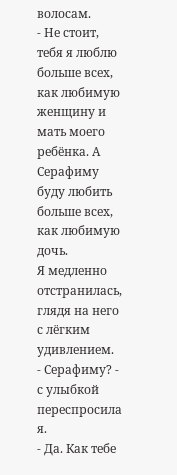волосам.
- Не стоит, тебя я люблю больше всех, как любимую женщину и мать моего ребёнка. А Серафиму буду любить больше всех, как любимую дочь.
Я медленно отстранилась, глядя на него с лёгким удивлением.
- Серафиму? - с улыбкой переспросила я.
- Да. Как тебе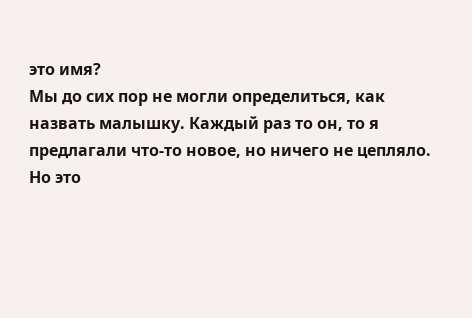это имя?
Мы до сих пор не могли определиться, как назвать малышку. Каждый раз то он, то я предлагали что-то новое, но ничего не цепляло.
Но это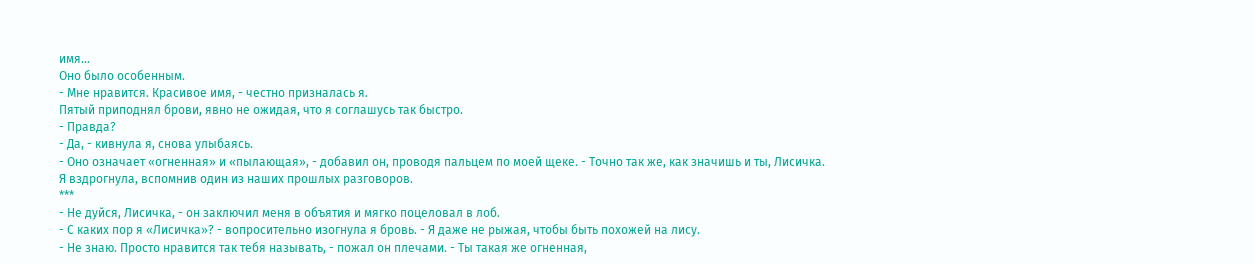имя...
Оно было особенным.
- Мне нравится. Красивое имя, - честно призналась я.
Пятый приподнял брови, явно не ожидая, что я соглашусь так быстро.
- Правда?
- Да, - кивнула я, снова улыбаясь.
- Оно означает «огненная» и «пылающая», - добавил он, проводя пальцем по моей щеке. - Точно так же, как значишь и ты, Лисичка.
Я вздрогнула, вспомнив один из наших прошлых разговоров.
***
- Не дуйся, Лисичка, - он заключил меня в объятия и мягко поцеловал в лоб.
- С каких пор я «Лисичка»? - вопросительно изогнула я бровь. - Я даже не рыжая, чтобы быть похожей на лису.
- Не знаю. Просто нравится так тебя называть, - пожал он плечами. - Ты такая же огненная,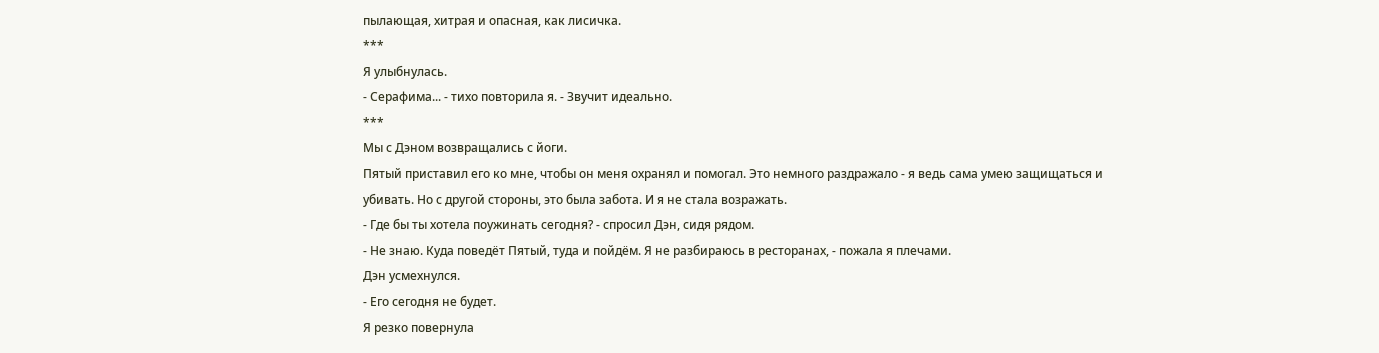пылающая, хитрая и опасная, как лисичка.
***
Я улыбнулась.
- Серафима... - тихо повторила я. - Звучит идеально.
***
Мы с Дэном возвращались с йоги.
Пятый приставил его ко мне, чтобы он меня охранял и помогал. Это немного раздражало - я ведь сама умею защищаться и убивать. Но с другой стороны, это была забота. И я не стала возражать.
- Где бы ты хотела поужинать сегодня? - спросил Дэн, сидя рядом.
- Не знаю. Куда поведёт Пятый, туда и пойдём. Я не разбираюсь в ресторанах, - пожала я плечами.
Дэн усмехнулся.
- Его сегодня не будет.
Я резко повернула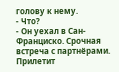голову к нему.
- Что?
- Он уехал в Сан-Франциско. Срочная встреча с партнёрами. Прилетит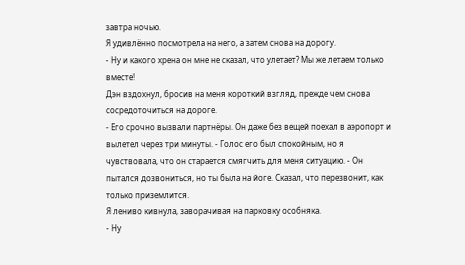завтра ночью.
Я удивлённо посмотрела на него, а затем снова на дорогу.
- Ну и какого хрена он мне не сказал, что улетает? Мы же летаем только вместе!
Дэн вздохнул, бросив на меня короткий взгляд, прежде чем снова сосредоточиться на дороге.
- Его срочно вызвали партнёры. Он даже без вещей поехал в аэропорт и вылетел через три минуты. - Голос его был спокойным, но я чувствовала, что он старается смягчить для меня ситуацию. - Он пытался дозвониться, но ты была на йоге. Сказал, что перезвонит, как только приземлится.
Я лениво кивнула, заворачивая на парковку особняка.
- Ну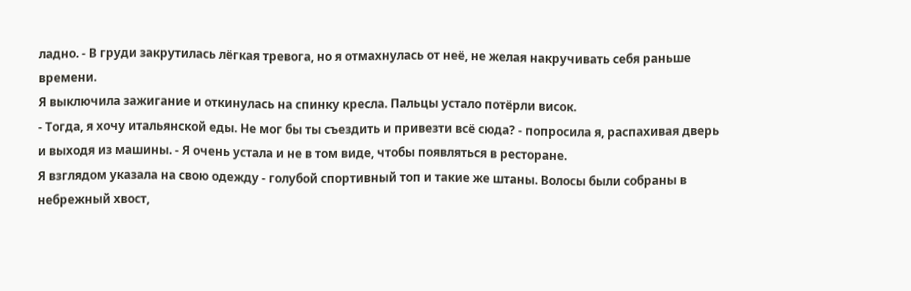ладно. - В груди закрутилась лёгкая тревога, но я отмахнулась от неё, не желая накручивать себя раньше времени.
Я выключила зажигание и откинулась на спинку кресла. Пальцы устало потёрли висок.
- Тогда, я хочу итальянской еды. Не мог бы ты съездить и привезти всё сюда? - попросила я, распахивая дверь и выходя из машины. - Я очень устала и не в том виде, чтобы появляться в ресторане.
Я взглядом указала на свою одежду - голубой спортивный топ и такие же штаны. Волосы были собраны в небрежный хвост,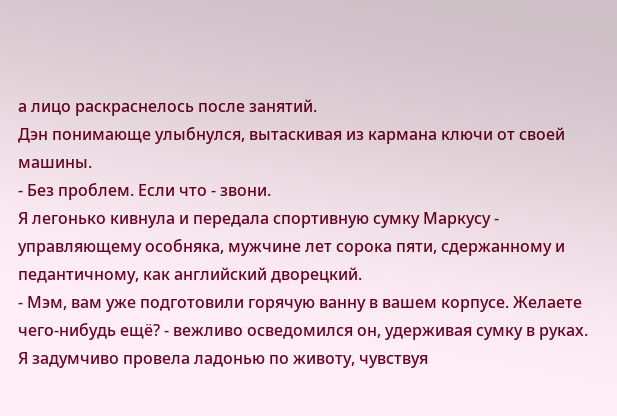а лицо раскраснелось после занятий.
Дэн понимающе улыбнулся, вытаскивая из кармана ключи от своей машины.
- Без проблем. Если что - звони.
Я легонько кивнула и передала спортивную сумку Маркусу - управляющему особняка, мужчине лет сорока пяти, сдержанному и педантичному, как английский дворецкий.
- Мэм, вам уже подготовили горячую ванну в вашем корпусе. Желаете чего-нибудь ещё? - вежливо осведомился он, удерживая сумку в руках.
Я задумчиво провела ладонью по животу, чувствуя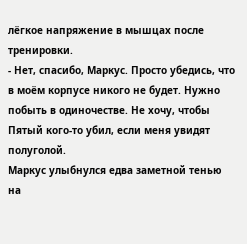лёгкое напряжение в мышцах после тренировки.
- Нет, спасибо, Маркус. Просто убедись, что в моём корпусе никого не будет. Нужно побыть в одиночестве. Не хочу, чтобы Пятый кого-то убил, если меня увидят полуголой.
Маркус улыбнулся едва заметной тенью на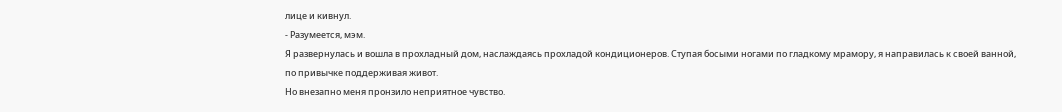лице и кивнул.
- Разумеется, мэм.
Я развернулась и вошла в прохладный дом, наслаждаясь прохладой кондиционеров. Ступая босыми ногами по гладкому мрамору, я направилась к своей ванной, по привычке поддерживая живот.
Но внезапно меня пронзило неприятное чувство.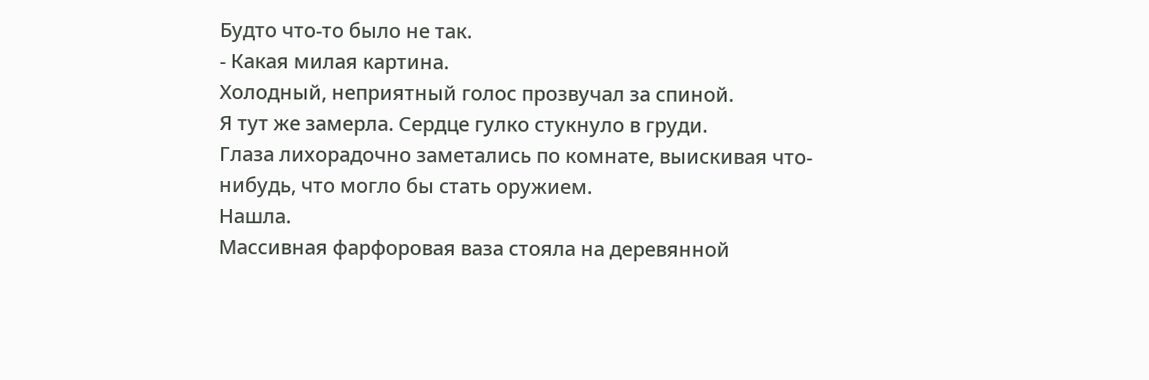Будто что-то было не так.
- Какая милая картина.
Холодный, неприятный голос прозвучал за спиной.
Я тут же замерла. Сердце гулко стукнуло в груди.
Глаза лихорадочно заметались по комнате, выискивая что-нибудь, что могло бы стать оружием.
Нашла.
Массивная фарфоровая ваза стояла на деревянной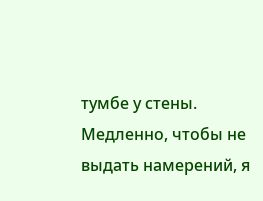тумбе у стены.
Медленно, чтобы не выдать намерений, я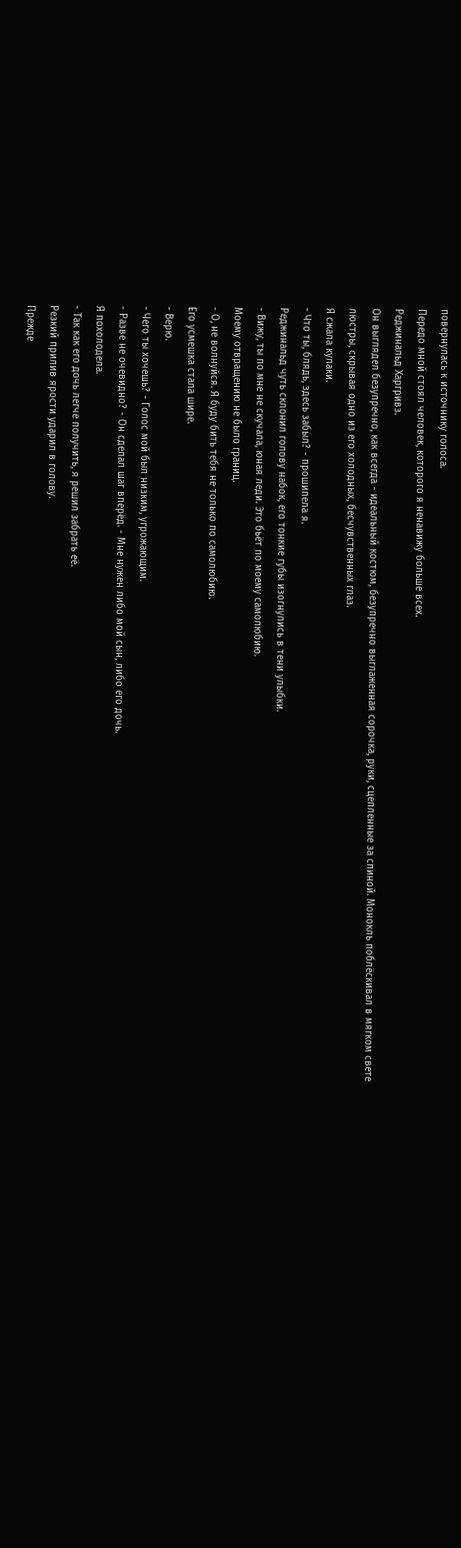повернулась к источнику голоса.
Передо мной стоял человек, которого я ненавижу больше всех.
Реджинальд Харгривз.
Он выглядел безупречно, как всегда - идеальный костюм, безупречно выглаженная сорочка, руки, сцепленные за спиной. Монокль поблёскивал в мягком свете люстры, скрывая одно из его холодных, бесчувственных глаз.
Я сжала кулаки.
- Что ты, блядь, здесь забыл? - прошипела я.
Реджинальд чуть склонил голову набок, его тонкие губы изогнулись в тени улыбки.
- Вижу, ты по мне не скучала, юная леди. Это бьёт по моему самолюбию.
Моему отвращению не было границ.
- О, не волнуйся. Я буду бить тебя не только по самолюбию.
Его усмешка стала шире.
- Верю.
- Чего ты хочешь? - Голос мой был низким, угрожающим.
- Разве не очевидно? - Он сделал шаг вперёд. - Мне нужен либо мой сын, либо его дочь.
Я похолодела.
- Так как его дочь легче получить, я решил забрать её.
Резкий прилив ярости ударил в голову.
Прежде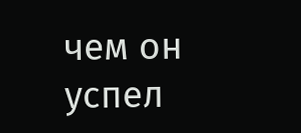чем он успел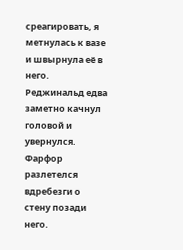среагировать, я метнулась к вазе и швырнула её в него.
Реджинальд едва заметно качнул головой и увернулся. Фарфор разлетелся вдребезги о стену позади него.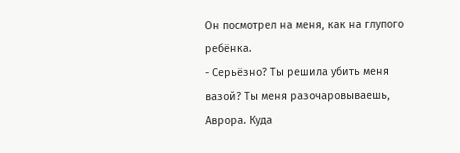Он посмотрел на меня, как на глупого ребёнка.
- Серьёзно? Ты решила убить меня вазой? Ты меня разочаровываешь, Аврора. Куда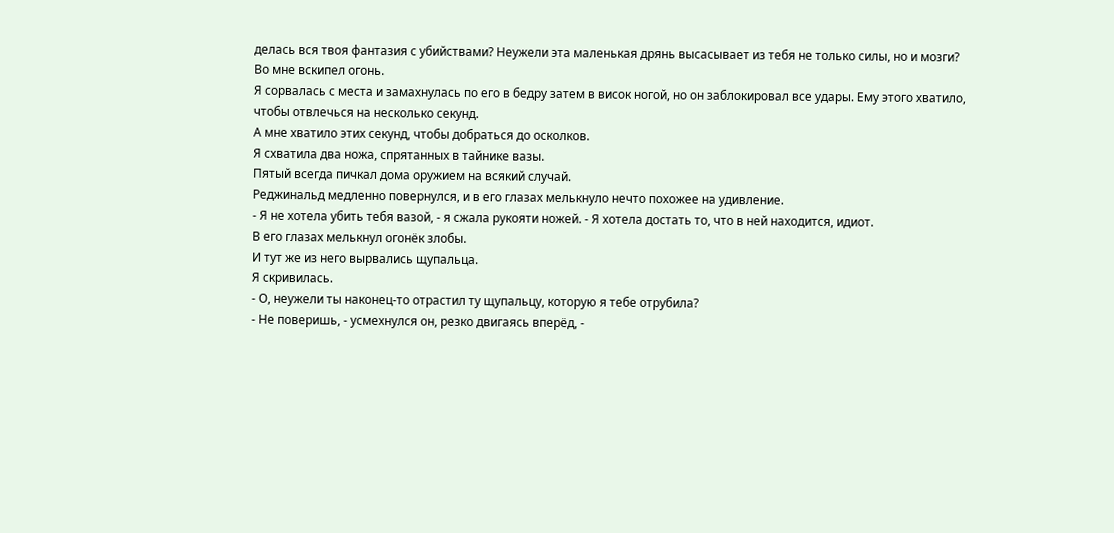делась вся твоя фантазия с убийствами? Неужели эта маленькая дрянь высасывает из тебя не только силы, но и мозги?
Во мне вскипел огонь.
Я сорвалась с места и замахнулась по его в бедру затем в висок ногой, но он заблокировал все удары. Ему этого хватило, чтобы отвлечься на несколько секунд.
А мне хватило этих секунд, чтобы добраться до осколков.
Я схватила два ножа, спрятанных в тайнике вазы.
Пятый всегда пичкал дома оружием на всякий случай.
Реджинальд медленно повернулся, и в его глазах мелькнуло нечто похожее на удивление.
- Я не хотела убить тебя вазой, - я сжала рукояти ножей. - Я хотела достать то, что в ней находится, идиот.
В его глазах мелькнул огонёк злобы.
И тут же из него вырвались щупальца.
Я скривилась.
- О, неужели ты наконец-то отрастил ту щупальцу, которую я тебе отрубила?
- Не поверишь, - усмехнулся он, резко двигаясь вперёд, -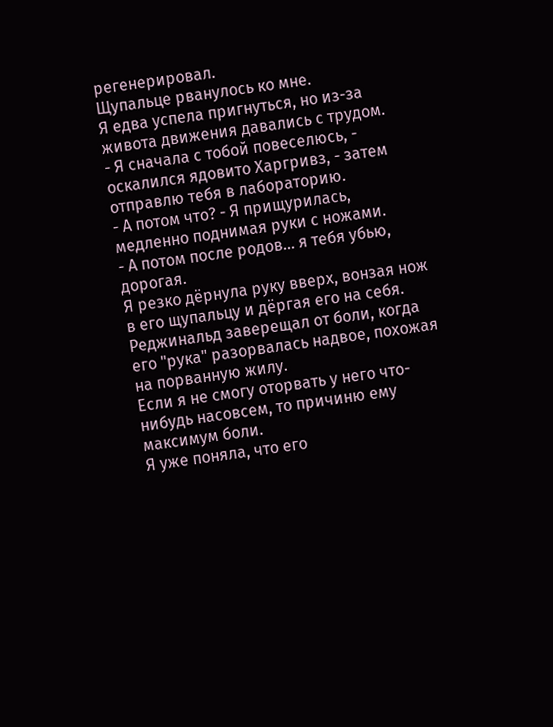регенерировал.
Щупальце рванулось ко мне.
Я едва успела пригнуться, но из-за живота движения давались с трудом.
- Я сначала с тобой повеселюсь, - оскалился ядовито Харгривз, - затем отправлю тебя в лабораторию.
- А потом что? - Я прищурилась, медленно поднимая руки с ножами.
- А потом после родов... я тебя убью, дорогая.
Я резко дёрнула руку вверх, вонзая нож в его щупальцу и дёргая его на себя.
Реджинальд заверещал от боли, когда его "рука" разорвалась надвое, похожая на порванную жилу.
Если я не смогу оторвать у него что-нибудь насовсем, то причиню ему максимум боли.
Я уже поняла, что его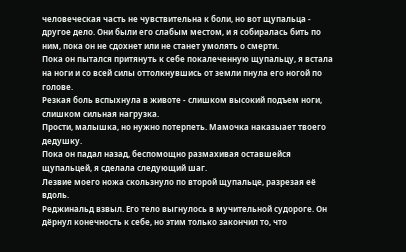человеческая часть не чувствительна к боли, но вот щупальца - другое дело. Они были его слабым местом, и я собиралась бить по ним, пока он не сдохнет или не станет умолять о смерти.
Пока он пытался притянуть к себе покалеченную щупальцу, я встала на ноги и со всей силы оттолкнувшись от земли пнула его ногой по голове.
Резкая боль вспыхнула в животе - слишком высокий подъем ноги, слишком сильная нагрузка.
Прости, малышка, но нужно потерпеть. Мамочка наказыает твоего дедушку.
Пока он падал назад, беспомощно размахивая оставшейся щупальцей, я сделала следующий шаг.
Лезвие моего ножа скользнуло по второй щупальце, разрезая её вдоль.
Реджинальд взвыл. Его тело выгнулось в мучительной судороге. Он дёрнул конечность к себе, но этим только закончил то, что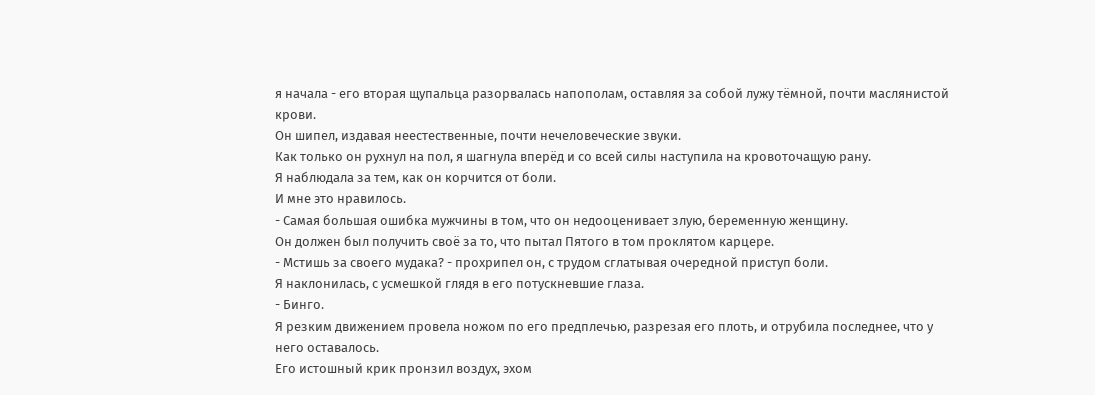я начала - его вторая щупальца разорвалась напополам, оставляя за собой лужу тёмной, почти маслянистой крови.
Он шипел, издавая неестественные, почти нечеловеческие звуки.
Как только он рухнул на пол, я шагнула вперёд и со всей силы наступила на кровоточащую рану.
Я наблюдала за тем, как он корчится от боли.
И мне это нравилось.
- Самая большая ошибка мужчины в том, что он недооценивает злую, беременную женщину.
Он должен был получить своё за то, что пытал Пятого в том проклятом карцере.
- Мстишь за своего мудака? - прохрипел он, с трудом сглатывая очередной приступ боли.
Я наклонилась, с усмешкой глядя в его потускневшие глаза.
- Бинго.
Я резким движением провела ножом по его предплечью, разрезая его плоть, и отрубила последнее, что у него оставалось.
Его истошный крик пронзил воздух, эхом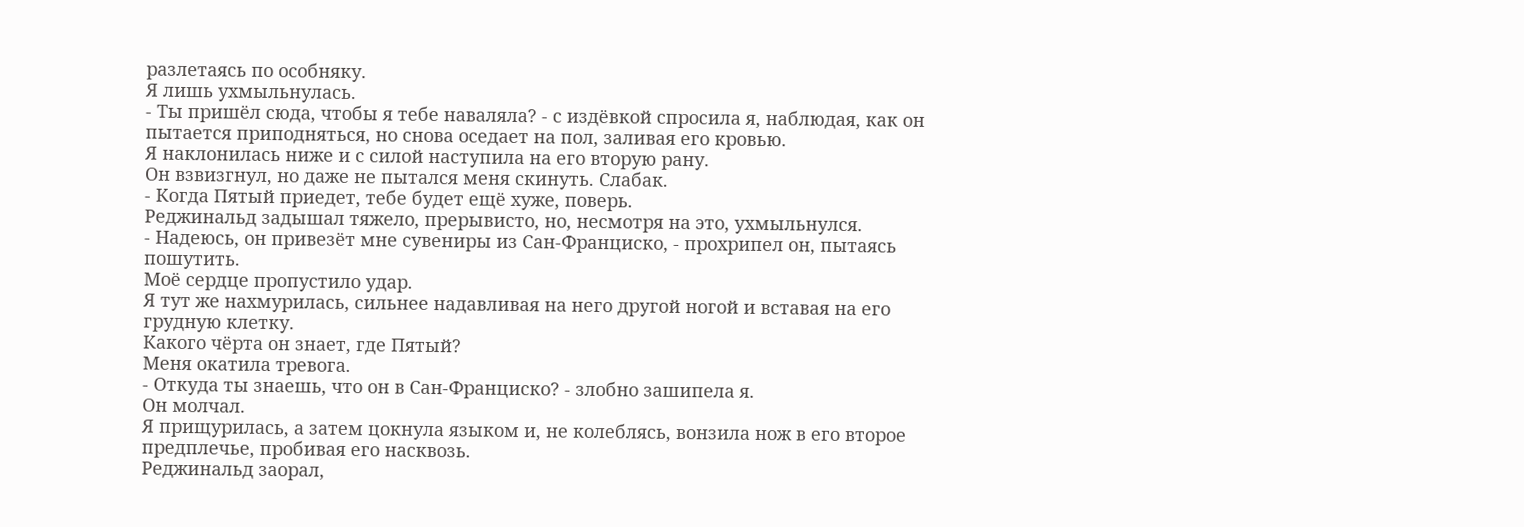разлетаясь по особняку.
Я лишь ухмыльнулась.
- Ты пришёл сюда, чтобы я тебе наваляла? - с издёвкой спросила я, наблюдая, как он пытается приподняться, но снова оседает на пол, заливая его кровью.
Я наклонилась ниже и с силой наступила на его вторую рану.
Он взвизгнул, но даже не пытался меня скинуть. Слабак.
- Когда Пятый приедет, тебе будет ещё хуже, поверь.
Реджинальд задышал тяжело, прерывисто, но, несмотря на это, ухмыльнулся.
- Надеюсь, он привезёт мне сувениры из Сан-Франциско, - прохрипел он, пытаясь пошутить.
Моё сердце пропустило удар.
Я тут же нахмурилась, сильнее надавливая на него другой ногой и вставая на его грудную клетку.
Какого чёрта он знает, где Пятый?
Меня окатила тревога.
- Откуда ты знаешь, что он в Сан-Франциско? - злобно зашипела я.
Он молчал.
Я прищурилась, а затем цокнула языком и, не колеблясь, вонзила нож в его второе предплечье, пробивая его насквозь.
Реджинальд заорал,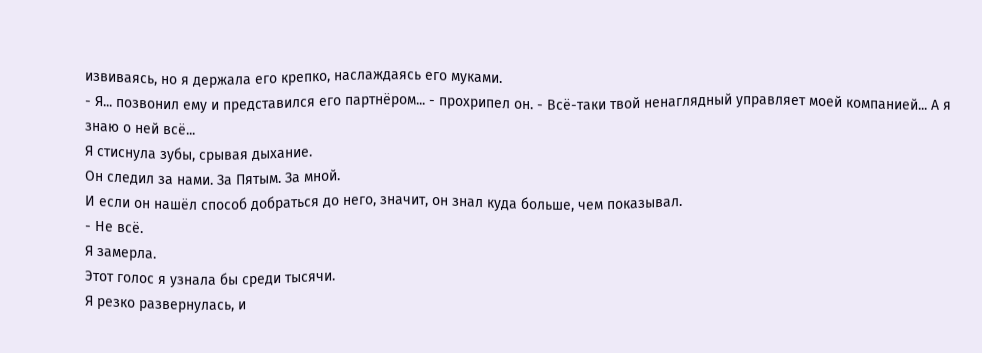извиваясь, но я держала его крепко, наслаждаясь его муками.
- Я... позвонил ему и представился его партнёром... - прохрипел он. - Всё-таки твой ненаглядный управляет моей компанией... А я знаю о ней всё...
Я стиснула зубы, срывая дыхание.
Он следил за нами. За Пятым. За мной.
И если он нашёл способ добраться до него, значит, он знал куда больше, чем показывал.
- Не всё.
Я замерла.
Этот голос я узнала бы среди тысячи.
Я резко развернулась, и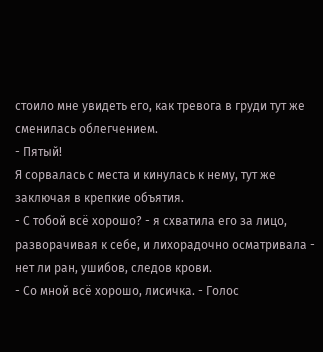стоило мне увидеть его, как тревога в груди тут же сменилась облегчением.
- Пятый!
Я сорвалась с места и кинулась к нему, тут же заключая в крепкие объятия.
- С тобой всё хорошо? - я схватила его за лицо, разворачивая к себе, и лихорадочно осматривала - нет ли ран, ушибов, следов крови.
- Со мной всё хорошо, лисичка. - Голос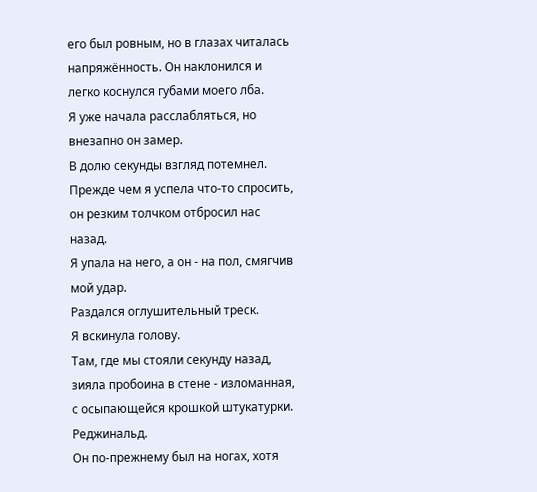его был ровным, но в глазах читалась напряжённость. Он наклонился и легко коснулся губами моего лба.
Я уже начала расслабляться, но внезапно он замер.
В долю секунды взгляд потемнел.
Прежде чем я успела что-то спросить, он резким толчком отбросил нас назад.
Я упала на него, а он - на пол, смягчив мой удар.
Раздался оглушительный треск.
Я вскинула голову.
Там, где мы стояли секунду назад, зияла пробоина в стене - изломанная, с осыпающейся крошкой штукатурки.
Реджинальд.
Он по-прежнему был на ногах, хотя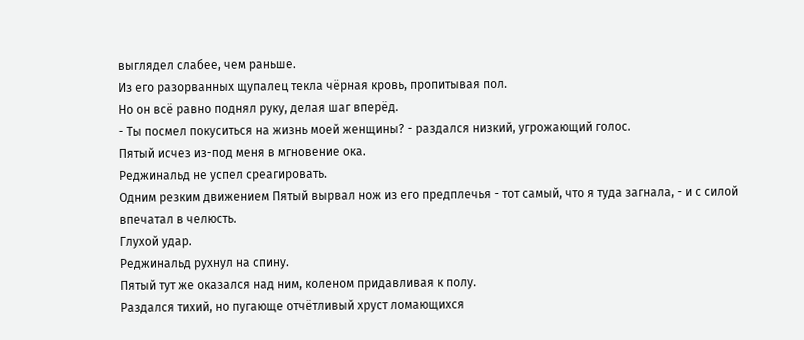выглядел слабее, чем раньше.
Из его разорванных щупалец текла чёрная кровь, пропитывая пол.
Но он всё равно поднял руку, делая шаг вперёд.
- Ты посмел покуситься на жизнь моей женщины? - раздался низкий, угрожающий голос.
Пятый исчез из-под меня в мгновение ока.
Реджинальд не успел среагировать.
Одним резким движением Пятый вырвал нож из его предплечья - тот самый, что я туда загнала, - и с силой впечатал в челюсть.
Глухой удар.
Реджинальд рухнул на спину.
Пятый тут же оказался над ним, коленом придавливая к полу.
Раздался тихий, но пугающе отчётливый хруст ломающихся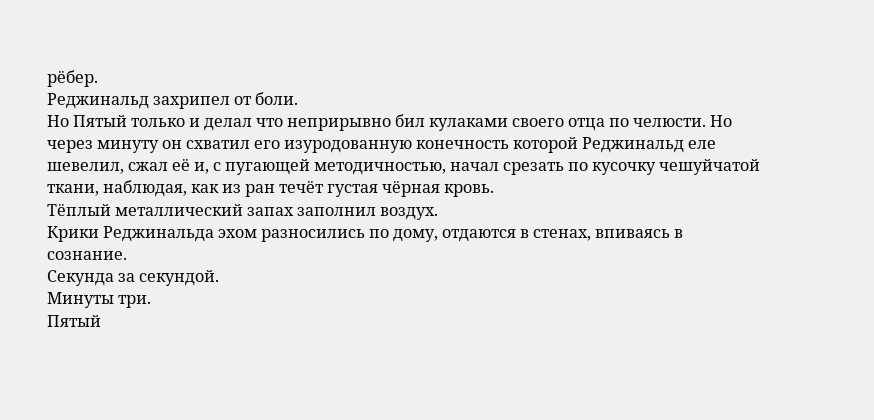рёбер.
Реджинальд захрипел от боли.
Но Пятый только и делал что неприрывно бил кулаками своего отца по челюсти. Но через минуту он схватил его изуродованную конечность которой Реджинальд еле шевелил, сжал её и, с пугающей методичностью, начал срезать по кусочку чешуйчатой ткани, наблюдая, как из ран течёт густая чёрная кровь.
Тёплый металлический запах заполнил воздух.
Крики Реджинальда эхом разносились по дому, отдаются в стенах, впиваясь в сознание.
Секунда за секундой.
Минуты три.
Пятый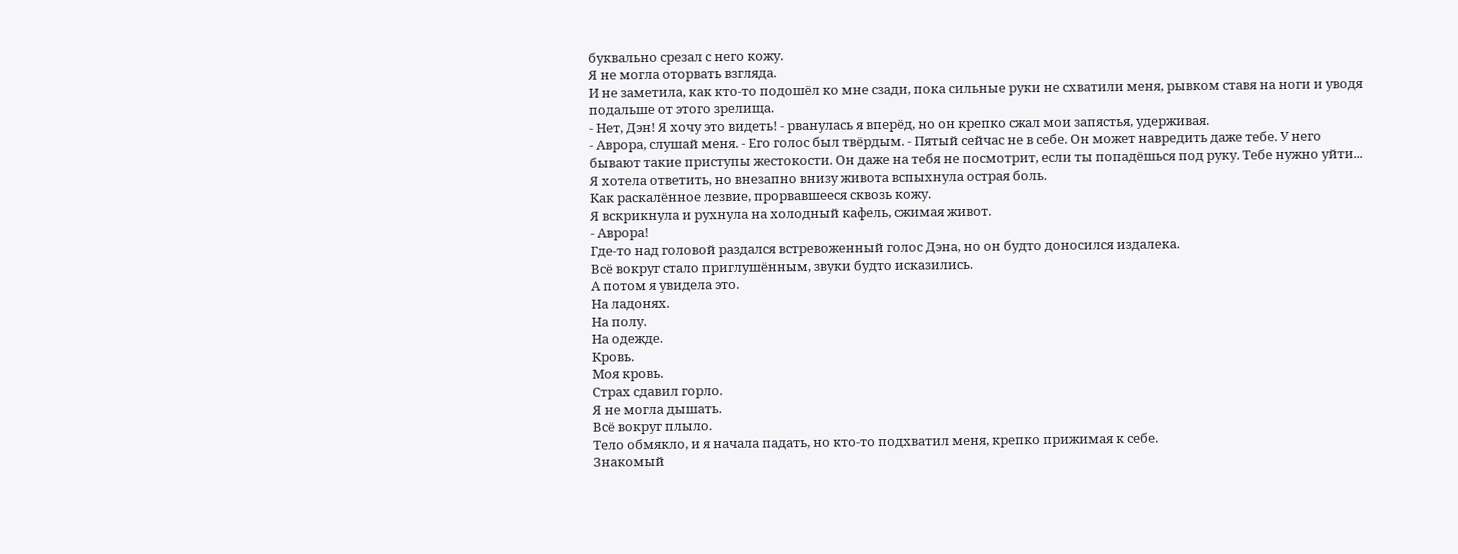буквально срезал с него кожу.
Я не могла оторвать взгляда.
И не заметила, как кто-то подошёл ко мне сзади, пока сильные руки не схватили меня, рывком ставя на ноги и уводя подальше от этого зрелища.
- Нет, Дэн! Я хочу это видеть! - рванулась я вперёд, но он крепко сжал мои запястья, удерживая.
- Аврора, слушай меня. - Его голос был твёрдым. - Пятый сейчас не в себе. Он может навредить даже тебе. У него бывают такие приступы жестокости. Он даже на тебя не посмотрит, если ты попадёшься под руку. Тебе нужно уйти...
Я хотела ответить, но внезапно внизу живота вспыхнула острая боль.
Как раскалённое лезвие, прорвавшееся сквозь кожу.
Я вскрикнула и рухнула на холодный кафель, сжимая живот.
- Аврора!
Где-то над головой раздался встревоженный голос Дэна, но он будто доносился издалека.
Всё вокруг стало приглушённым, звуки будто исказились.
А потом я увидела это.
На ладонях.
На полу.
На одежде.
Кровь.
Моя кровь.
Страх сдавил горло.
Я не могла дышать.
Всё вокруг плыло.
Тело обмякло, и я начала падать, но кто-то подхватил меня, крепко прижимая к себе.
Знакомый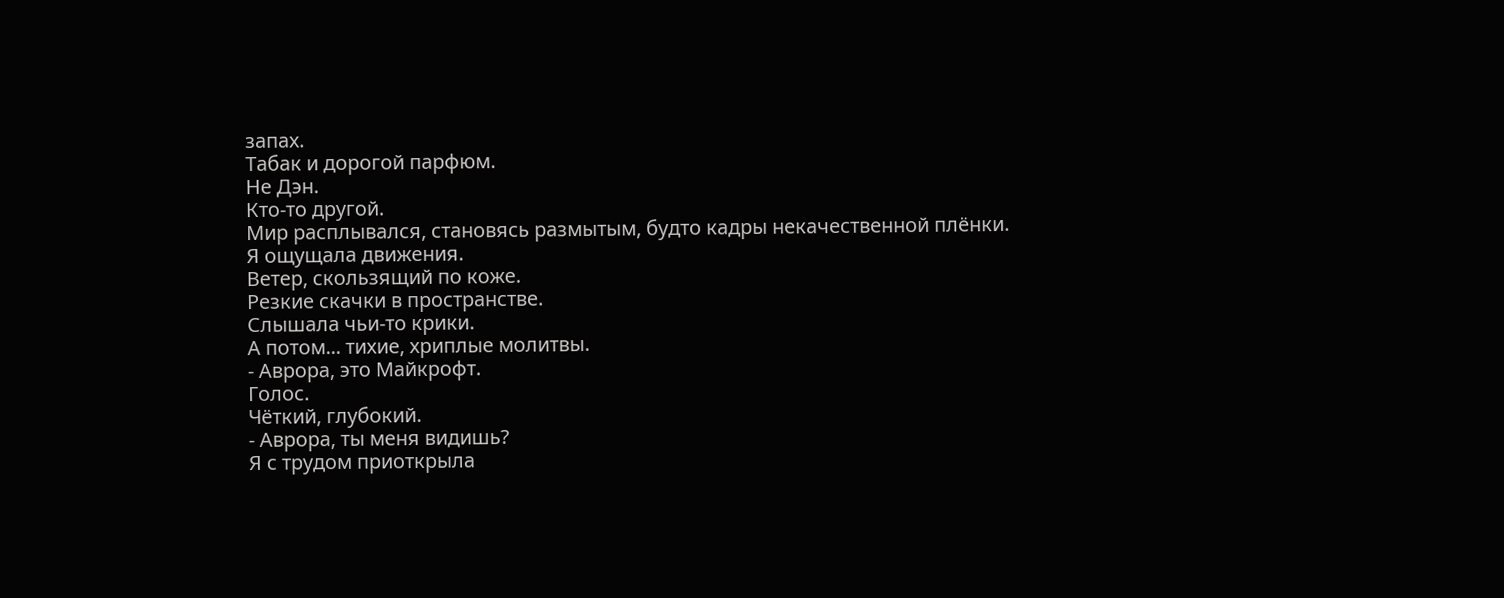запах.
Табак и дорогой парфюм.
Не Дэн.
Кто-то другой.
Мир расплывался, становясь размытым, будто кадры некачественной плёнки.
Я ощущала движения.
Ветер, скользящий по коже.
Резкие скачки в пространстве.
Слышала чьи-то крики.
А потом... тихие, хриплые молитвы.
- Аврора, это Майкрофт.
Голос.
Чёткий, глубокий.
- Аврора, ты меня видишь?
Я с трудом приоткрыла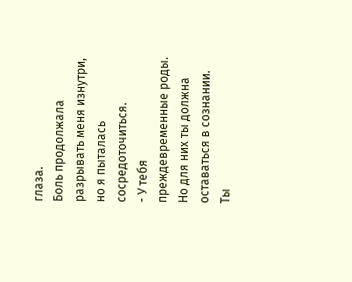глаза.
Боль продолжала разрывать меня изнутри, но я пыталась сосредоточиться.
- У тебя преждевременные роды. Но для них ты должна оставаться в сознании. Ты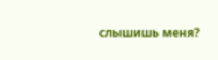слышишь меня?